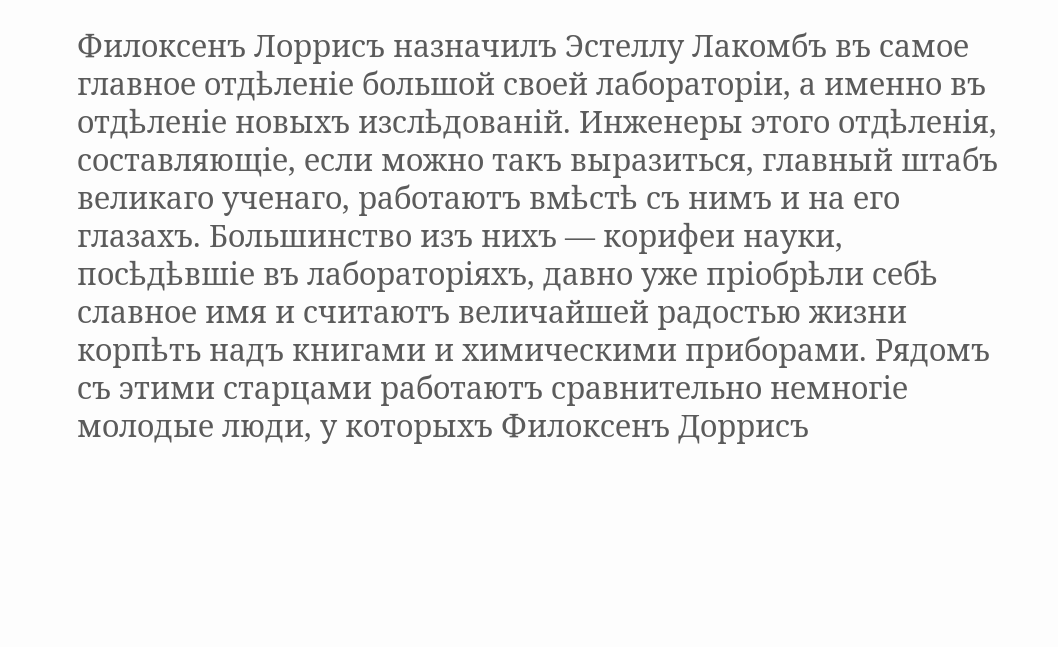Филоксенъ Лоррисъ назначилъ Эстеллу Лакомбъ въ самое главное отдѣленіе большой своей лабораторіи, а именно въ отдѣленіе новыхъ изслѣдованій. Инженеры этого отдѣленія, составляющіе, если можно такъ выразиться, главный штабъ великаго ученаго, работаютъ вмѣстѣ съ нимъ и на его глазахъ. Большинство изъ нихъ — корифеи науки, посѣдѣвшіе въ лабораторіяхъ, давно уже пріобрѣли себѣ славное имя и считаютъ величайшей радостью жизни корпѣть надъ книгами и химическими приборами. Рядомъ съ этими старцами работаютъ сравнительно немногіе молодые люди, у которыхъ Филоксенъ Доррисъ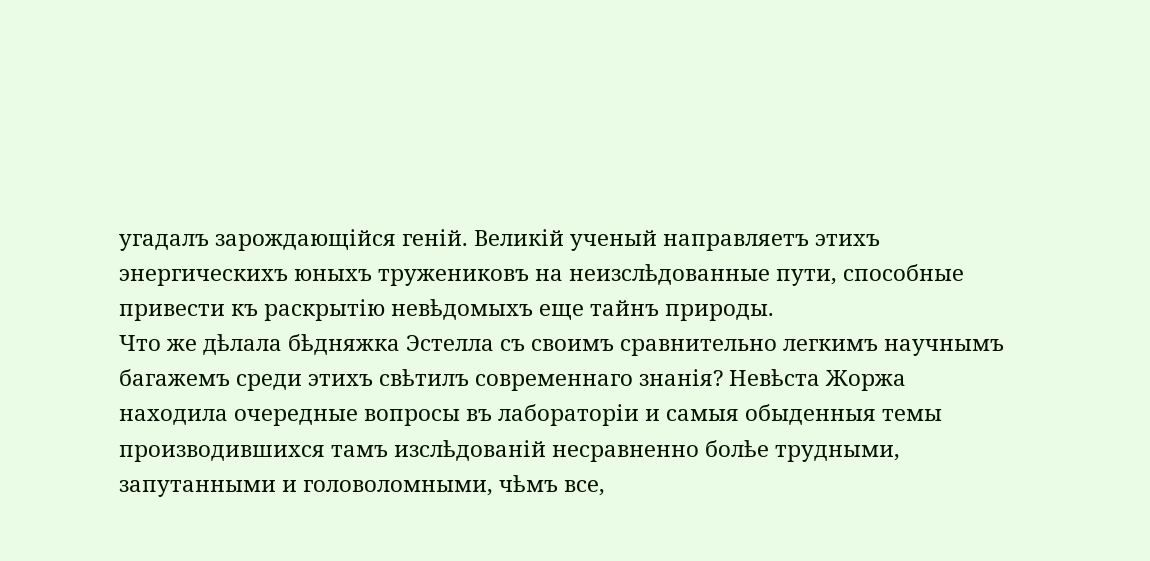угадалъ зарождающійся геній. Великій ученый направляетъ этихъ энергическихъ юныхъ тружениковъ на неизслѣдованные пути, способные привести къ раскрытію невѣдомыхъ еще тайнъ природы.
Что же дѣлала бѣдняжка Эстелла съ своимъ сравнительно легкимъ научнымъ багажемъ среди этихъ свѣтилъ современнаго знанія? Невѣста Жоржа находила очередные вопросы въ лабораторіи и самыя обыденныя темы производившихся тамъ изслѣдованій несравненно болѣе трудными, запутанными и головоломными, чѣмъ все,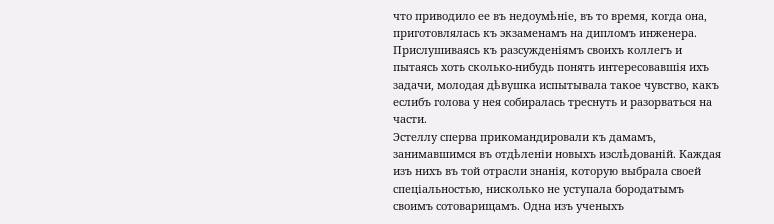что приводило ее въ недоумѣніе, въ то время, когда она, приготовлялась къ экзаменамъ на дипломъ инженера. Прислушиваясь къ разсужденіямъ своихъ коллегъ и пытаясь хоть сколько-нибудь понять интересовавшія ихъ задачи, молодая дѣвушка испытывала такое чувство, какъ еслибъ голова у нея собиралась треснуть и разорваться на части.
Эстеллу сперва прикомандировали къ дамамъ, занимавшимся въ отдѣленіи новыхъ изслѣдованій. Каждая изъ нихъ въ той отрасли знанія, которую выбрала своей спеціальностью, нисколько не уступала бородатымъ своимъ сотоварищамъ. Одна изъ ученыхъ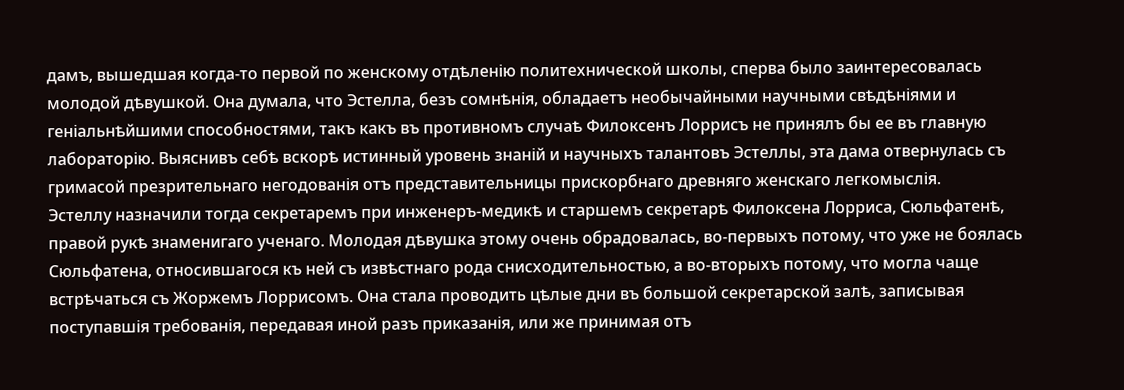дамъ, вышедшая когда-то первой по женскому отдѣленію политехнической школы, сперва было заинтересовалась молодой дѣвушкой. Она думала, что Эстелла, безъ сомнѣнія, обладаетъ необычайными научными свѣдѣніями и геніальнѣйшими способностями, такъ какъ въ противномъ случаѣ Филоксенъ Лоррисъ не принялъ бы ее въ главную лабораторію. Выяснивъ себѣ вскорѣ истинный уровень знаній и научныхъ талантовъ Эстеллы, эта дама отвернулась съ гримасой презрительнаго негодованія отъ представительницы прискорбнаго древняго женскаго легкомыслія.
Эстеллу назначили тогда секретаремъ при инженеръ-медикѣ и старшемъ секретарѣ Филоксена Лорриса, Сюльфатенѣ, правой рукѣ знаменигаго ученаго. Молодая дѣвушка этому очень обрадовалась, во-первыхъ потому, что уже не боялась Сюльфатена, относившагося къ ней съ извѣстнаго рода снисходительностью, а во-вторыхъ потому, что могла чаще встрѣчаться съ Жоржемъ Лоррисомъ. Она стала проводить цѣлые дни въ большой секретарской залѣ, записывая поступавшія требованія, передавая иной разъ приказанія, или же принимая отъ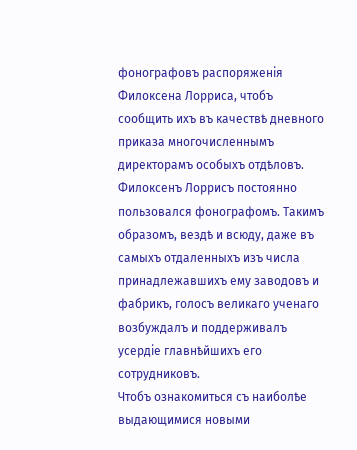фонографовъ распоряженія Филоксена Лорриса, чтобъ сообщить ихъ въ качествѣ дневного приказа многочисленнымъ директорамъ особыхъ отдѣловъ. Филоксенъ Лоррисъ постоянно пользовался фонографомъ. Такимъ образомъ, вездѣ и всюду, даже въ самыхъ отдаленныхъ изъ числа принадлежавшихъ ему заводовъ и фабрикъ, голосъ великаго ученаго возбуждалъ и поддерживалъ усердіе главнѣйшихъ его сотрудниковъ.
Чтобъ ознакомиться съ наиболѣе выдающимися новыми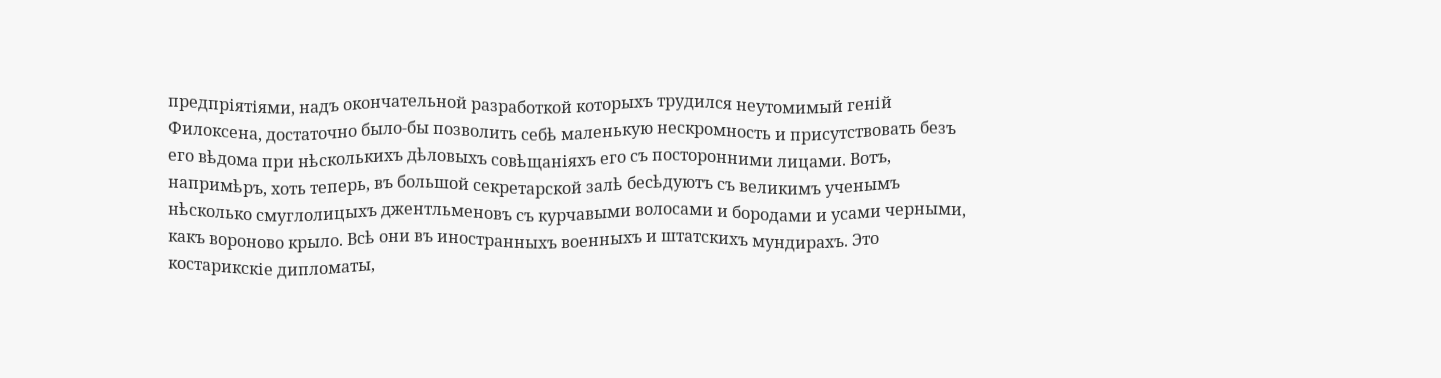предпріятіями, надъ окончательной разработкой которыхъ трудился неутомимый геній Филоксена, достаточно было-бы позволить себѣ маленькую нескромность и присутствовать безъ его вѣдома при нѣсколькихъ дѣловыхъ совѣщаніяхъ его съ посторонними лицами. Вотъ, напримѣръ, хоть теперь, въ большой секретарской залѣ бесѣдуютъ съ великимъ ученымъ нѣсколько смуглолицыхъ джентльменовъ съ курчавыми волосами и бородами и усами черными, какъ вороново крыло. Всѣ они въ иностранныхъ военныхъ и штатскихъ мундирахъ. Это костарикскіе дипломаты,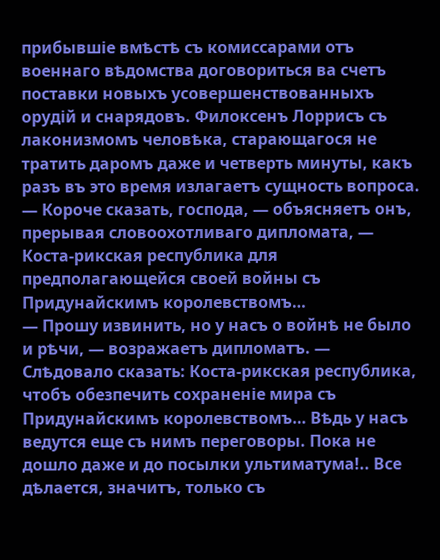прибывшіе вмѣстѣ съ комиссарами отъ военнаго вѣдомства договориться ва счетъ поставки новыхъ усовершенствованныхъ орудій и снарядовъ. Филоксенъ Лоррисъ съ лаконизмомъ человѣка, старающагося не тратить даромъ даже и четверть минуты, какъ разъ въ это время излагаетъ сущность вопроса.
— Короче сказать, господа, — объясняетъ онъ, прерывая словоохотливаго дипломата, — Коста-рикская республика для предполагающейся своей войны съ Придунайскимъ королевствомъ…
— Прошу извинить, но у насъ о войнѣ не было и рѣчи, — возражаетъ дипломатъ. — Слѣдовало сказать: Коста-рикская республика, чтобъ обезпечить сохраненіе мира съ Придунайскимъ королевствомъ… Вѣдь у насъ ведутся еще съ нимъ переговоры. Пока не дошло даже и до посылки ультиматума!.. Все дѣлается, значитъ, только съ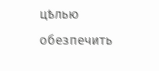цѣлью обезпечить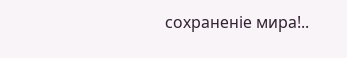сохраненіе мира!..